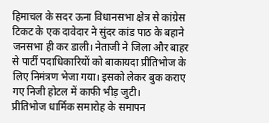हिमाचल के सदर ऊना विधानसभा क्षेत्र से कांग्रेस टिकट के एक दावेदार ने सुंदर कांड पाठ के बहाने जनसभा ही कर डाली। नेताजी ने जिला और बाहर से पार्टी पदाधिकारियों को बाकायदा प्रीतिभोज के लिए निमंत्रण भेजा गया। इसको लेकर बुक कराए गए निजी होटल में काफी भीड़ जुटी।
प्रीतिभोज धार्मिक समारोह के समापन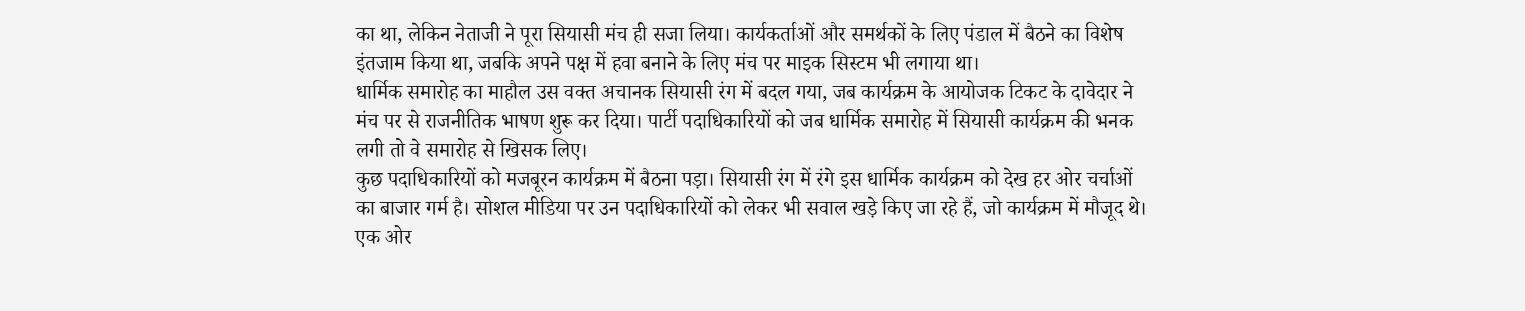का था, लेकिन नेताजी ने पूरा सियासी मंच ही सजा लिया। कार्यकर्ताओं और समर्थकों के लिए पंडाल में बैठने का विशेष इंतजाम किया था, जबकि अपने पक्ष में हवा बनाने के लिए मंच पर माइक सिस्टम भी लगाया था।
धार्मिक समारोह का माहौल उस वक्त अचानक सियासी रंग में बदल गया, जब कार्यक्रम के आयोजक टिकट के दावेदार ने मंच पर से राजनीतिक भाषण शुरू कर दिया। पार्टी पदाधिकारियों को जब धार्मिक समारोह में सियासी कार्यक्रम की भनक लगी तो वे समारोह से खिसक लिए।
कुछ पदाधिकारियों को मजबूरन कार्यक्रम में बैठना पड़ा। सियासी रंग में रंगे इस धार्मिक कार्यक्रम को देख हर ओर चर्चाओं का बाजार गर्म है। सोशल मीडिया पर उन पदाधिकारियों को लेकर भी सवाल खड़े किए जा रहे हैं, जो कार्यक्रम में मौजूद थे।
एक ओर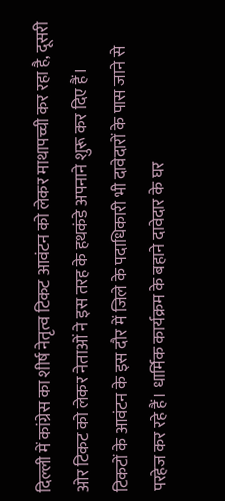दिल्ली में कांग्रेस का शीर्ष नेतृत्व टिकट आवंटन को लेकर माथापच्ची कर रहा है, दूसरी ओर टिकट को लेकर नेताओं ने इस तरह के हथकंडे अपनाने शुरू कर दिए हैं।
टिकटों के आवंटन के इस दौर में जिले के पदाधिकारी भी दावेदारों के पास जाने से परहेज कर रहे हैं। धार्मिक कार्यक्रम के बहाने दावेदार के घर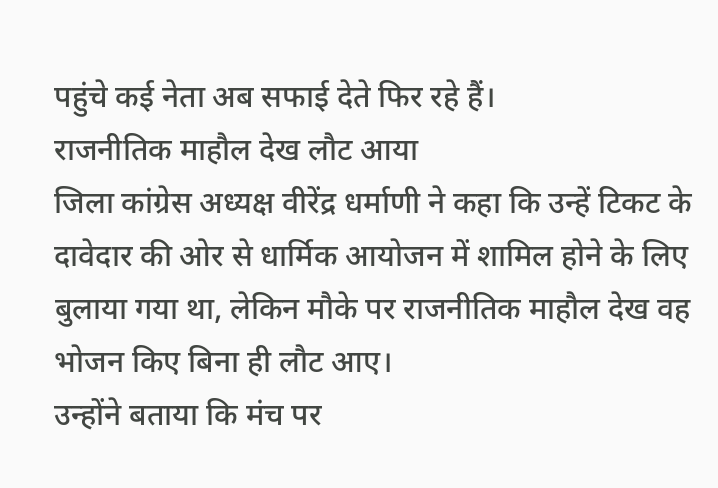पहुंचे कई नेता अब सफाई देते फिर रहे हैं।
राजनीतिक माहौल देख लौट आया
जिला कांग्रेस अध्यक्ष वीरेंद्र धर्माणी ने कहा कि उन्हें टिकट के दावेदार की ओर से धार्मिक आयोजन में शामिल होने के लिए बुलाया गया था, लेकिन मौके पर राजनीतिक माहौल देख वह भोजन किए बिना ही लौट आए।
उन्होंने बताया कि मंच पर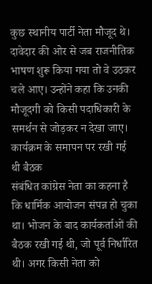कुछ स्थानीय पार्टी नेता मौजूद थे। दावेदार की ओर से जब राजनीतिक भाषण शुरू किया गया तो वे उठकर चले आए। उन्होंने कहा कि उनकी मौजूदगी को किसी पदाधिकारी के समर्थन से जोड़कर न देखा जाए।
कार्यक्रम के समापन पर रखी गई थी बैठक
संबंधित कांग्रेस नेता का कहना है कि धार्मिक आयोजन संपन्न हो चुका था। भोजन के बाद कार्यकर्ताओं की बैठक रखी गई थी, जो पूर्व निर्धारित थी। अगर किसी नेता को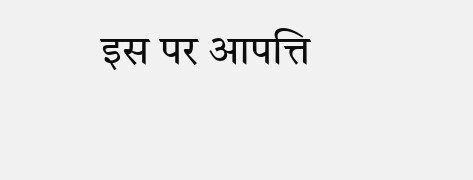इस पर आपत्ति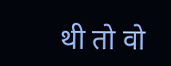थी तो वो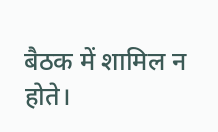बैठक में शामिल न होते।